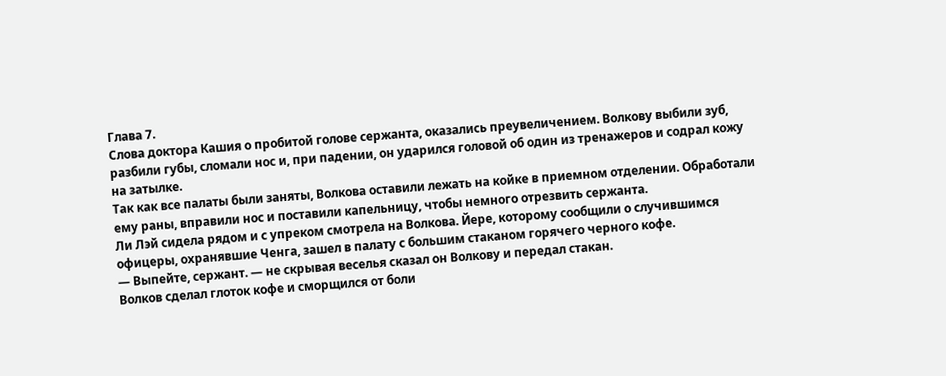Глава 7.
Слова доктора Кашия о пробитой голове сержанта, оказались преувеличением. Волкову выбили зуб, разбили губы, сломали нос и, при падении, он ударился головой об один из тренажеров и содрал кожу на затылке.
Так как все палаты были заняты, Волкова оставили лежать на койке в приемном отделении. Обработали ему раны, вправили нос и поставили капельницу, чтобы немного отрезвить сержанта.
Ли Лэй сидела рядом и с упреком смотрела на Волкова. Йере, которому сообщили о случившимся офицеры, охранявшие Ченга, зашел в палату с большим стаканом горячего черного кофе.
— Выпейте, сержант. — не скрывая веселья сказал он Волкову и передал стакан.
Волков сделал глоток кофе и сморщился от боли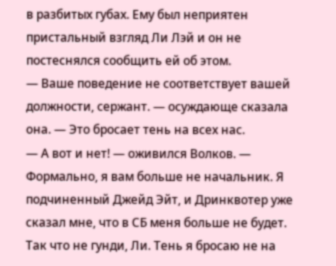в разбитых губах. Ему был неприятен пристальный взгляд Ли Лэй и он не постеснялся сообщить ей об этом.
— Ваше поведение не соответствует вашей должности, сержант. — осуждающе сказала она. — Это бросает тень на всех нас.
— А вот и нет! — оживился Волков. — Формально, я вам больше не начальник. Я подчиненный Джейд Эйт, и Дринквотер уже сказал мне, что в СБ меня больше не будет. Так что не гунди, Ли. Тень я бросаю не на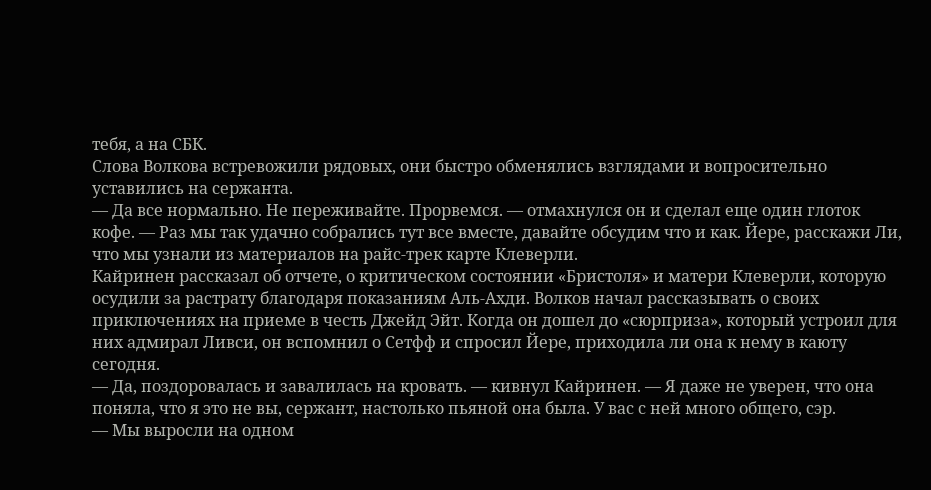тебя, а на СБК.
Слова Волкова встревожили рядовых, они быстро обменялись взглядами и вопросительно уставились на сержанта.
— Да все нормально. Не переживайте. Прорвемся. — отмахнулся он и сделал еще один глоток кофе. — Раз мы так удачно собрались тут все вместе, давайте обсудим что и как. Йере, расскажи Ли, что мы узнали из материалов на райс-трек карте Клеверли.
Кайринен рассказал об отчете, о критическом состоянии «Бристоля» и матери Клеверли, которую осудили за растрату благодаря показаниям Аль-Ахди. Волков начал рассказывать о своих приключениях на приеме в честь Джейд Эйт. Когда он дошел до «сюрприза», который устроил для них адмирал Ливси, он вспомнил о Сетфф и спросил Йере, приходила ли она к нему в каюту сегодня.
— Да, поздоровалась и завалилась на кровать. — кивнул Кайринен. — Я даже не уверен, что она поняла, что я это не вы, сержант, настолько пьяной она была. У вас с ней много общего, сэр.
— Мы выросли на одном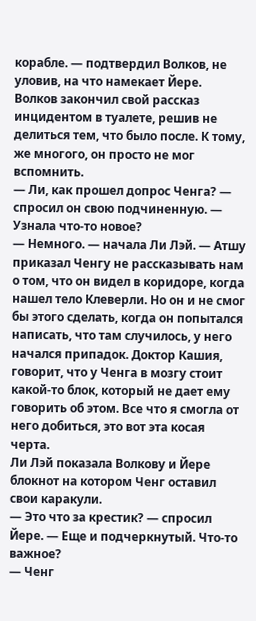корабле. — подтвердил Волков, не уловив, на что намекает Йере.
Волков закончил свой рассказ инцидентом в туалете, решив не делиться тем, что было после. К тому, же многого, он просто не мог вспомнить.
— Ли, как прошел допрос Ченга? — спросил он свою подчиненную. — Узнала что-то новое?
— Немного. — начала Ли Лэй. — Атшу приказал Ченгу не рассказывать нам о том, что он видел в коридоре, когда нашел тело Клеверли. Но он и не смог бы этого сделать, когда он попытался написать, что там случилось, у него начался припадок. Доктор Кашия, говорит, что у Ченга в мозгу стоит какой-то блок, который не дает ему говорить об этом. Все что я смогла от него добиться, это вот эта косая черта.
Ли Лэй показала Волкову и Йере блокнот на котором Ченг оставил свои каракули.
— Это что за крестик? — спросил Йере. — Еще и подчеркнутый. Что-то важное?
— Ченг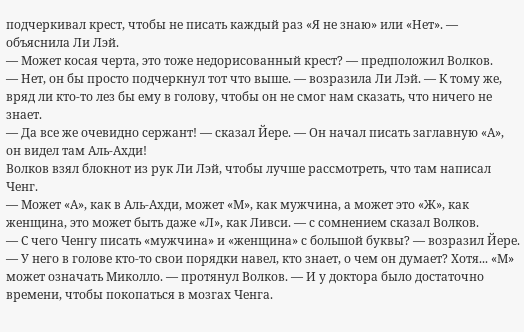подчеркивал крест, чтобы не писать каждый раз «Я не знаю» или «Нет». — объяснила Ли Лэй.
— Может косая черта, это тоже недорисованный крест? — предположил Волков.
— Нет, он бы просто подчеркнул тот что выше. — возразила Ли Лэй. — К тому же, вряд ли кто-то лез бы ему в голову, чтобы он не смог нам сказать, что ничего не знает.
— Да все же очевидно сержант! — сказал Йере. — Он начал писать заглавную «А», он видел там Аль-Ахди!
Волков взял блокнот из рук Ли Лэй, чтобы лучше рассмотреть, что там написал Ченг.
— Может «А», как в Аль-Ахди, может «М», как мужчина, а может это «Ж», как женщина, это может быть даже «Л», как Ливси. — с сомнением сказал Волков.
— С чего Ченгу писать «мужчина» и «женщина» с большой буквы? — возразил Йере.
— У него в голове кто-то свои порядки навел, кто знает, о чем он думает? Хотя... «М» может означать Миколло. — протянул Волков. — И у доктора было достаточно времени, чтобы покопаться в мозгах Ченга.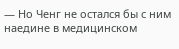— Но Ченг не остался бы с ним наедине в медицинском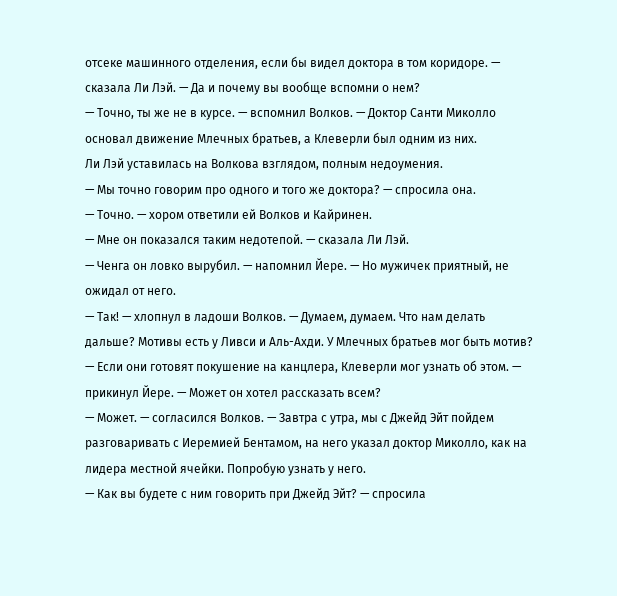отсеке машинного отделения, если бы видел доктора в том коридоре. — сказала Ли Лэй. — Да и почему вы вообще вспомни о нем?
— Точно, ты же не в курсе. — вспомнил Волков. — Доктор Санти Миколло основал движение Млечных братьев, а Клеверли был одним из них.
Ли Лэй уставилась на Волкова взглядом, полным недоумения.
— Мы точно говорим про одного и того же доктора? — спросила она.
— Точно. — хором ответили ей Волков и Кайринен.
— Мне он показался таким недотепой. — сказала Ли Лэй.
— Ченга он ловко вырубил. — напомнил Йере. — Но мужичек приятный, не ожидал от него.
— Так! — хлопнул в ладоши Волков. — Думаем, думаем. Что нам делать дальше? Мотивы есть у Ливси и Аль-Ахди. У Млечных братьев мог быть мотив?
— Если они готовят покушение на канцлера, Клеверли мог узнать об этом. — прикинул Йере. — Может он хотел рассказать всем?
— Может. — согласился Волков. — Завтра с утра, мы с Джейд Эйт пойдем разговаривать с Иеремией Бентамом, на него указал доктор Миколло, как на лидера местной ячейки. Попробую узнать у него.
— Как вы будете с ним говорить при Джейд Эйт? — спросила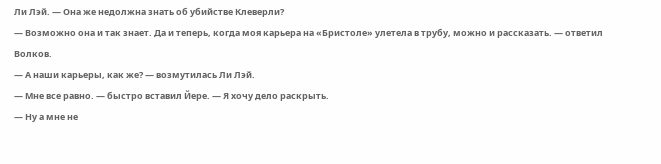Ли Лэй. — Она же недолжна знать об убийстве Клеверли?
— Возможно она и так знает. Да и теперь, когда моя карьера на «Бристоле» улетела в трубу, можно и рассказать. — ответил Волков.
— А наши карьеры, как же? — возмутилась Ли Лэй.
— Мне все равно. — быстро вставил Йере. — Я хочу дело раскрыть.
— Ну а мне не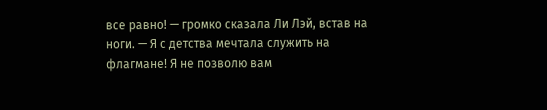все равно! — громко сказала Ли Лэй, встав на ноги. — Я с детства мечтала служить на флагмане! Я не позволю вам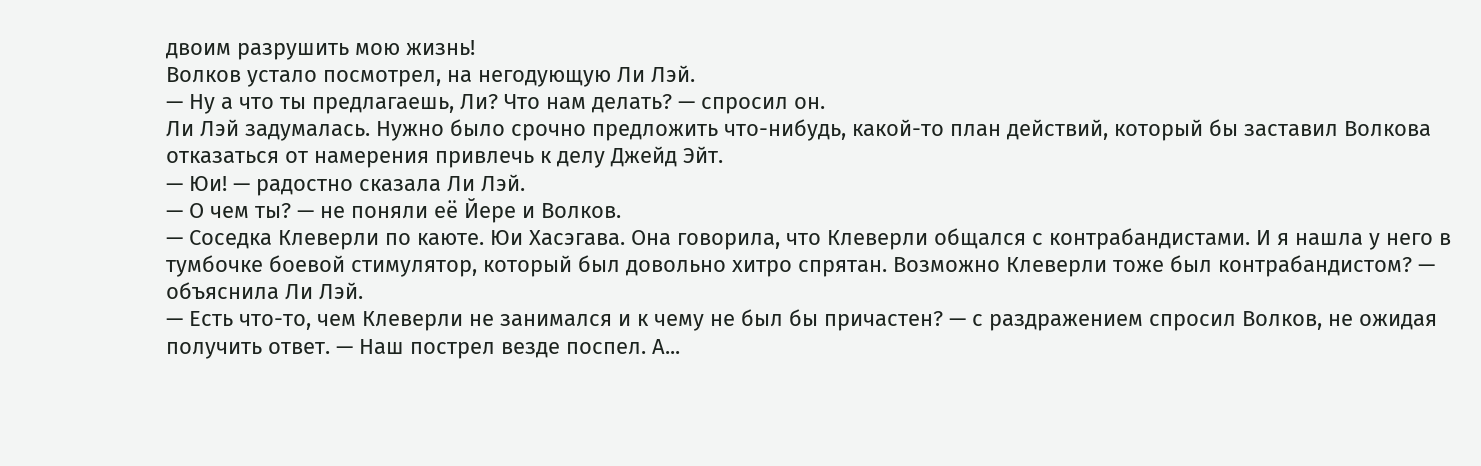двоим разрушить мою жизнь!
Волков устало посмотрел, на негодующую Ли Лэй.
— Ну а что ты предлагаешь, Ли? Что нам делать? — спросил он.
Ли Лэй задумалась. Нужно было срочно предложить что-нибудь, какой-то план действий, который бы заставил Волкова отказаться от намерения привлечь к делу Джейд Эйт.
— Юи! — радостно сказала Ли Лэй.
— О чем ты? — не поняли её Йере и Волков.
— Соседка Клеверли по каюте. Юи Хасэгава. Она говорила, что Клеверли общался с контрабандистами. И я нашла у него в тумбочке боевой стимулятор, который был довольно хитро спрятан. Возможно Клеверли тоже был контрабандистом? — объяснила Ли Лэй.
— Есть что-то, чем Клеверли не занимался и к чему не был бы причастен? — с раздражением спросил Волков, не ожидая получить ответ. — Наш пострел везде поспел. А...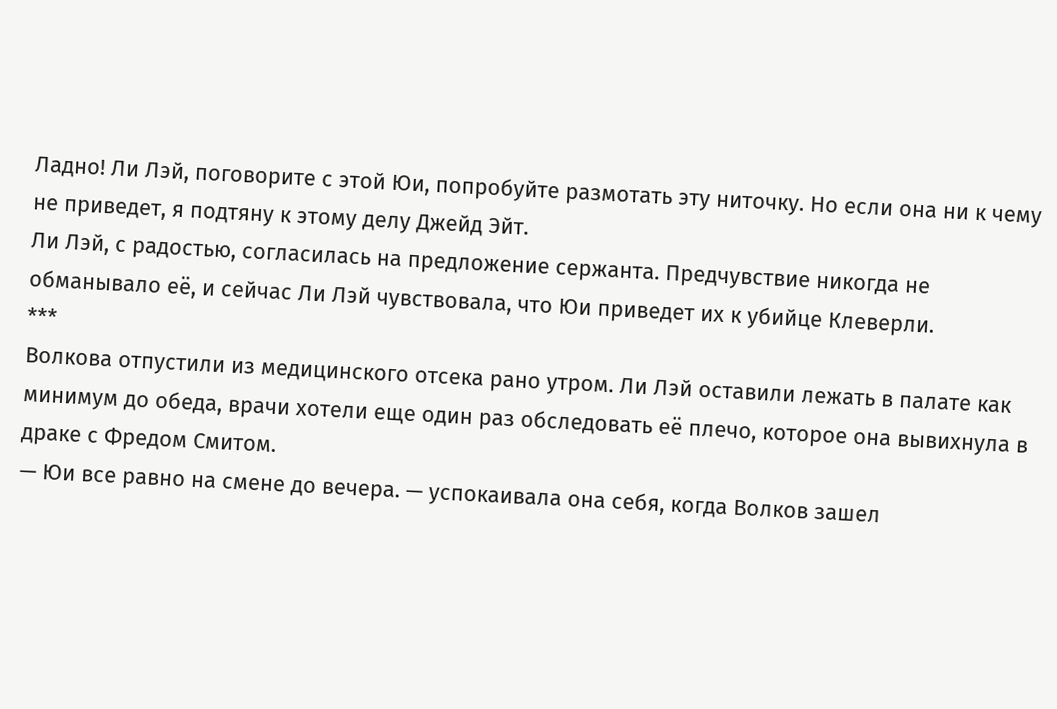Ладно! Ли Лэй, поговорите с этой Юи, попробуйте размотать эту ниточку. Но если она ни к чему не приведет, я подтяну к этому делу Джейд Эйт.
Ли Лэй, с радостью, согласилась на предложение сержанта. Предчувствие никогда не обманывало её, и сейчас Ли Лэй чувствовала, что Юи приведет их к убийце Клеверли.
***
Волкова отпустили из медицинского отсека рано утром. Ли Лэй оставили лежать в палате как минимум до обеда, врачи хотели еще один раз обследовать её плечо, которое она вывихнула в драке с Фредом Смитом.
— Юи все равно на смене до вечера. — успокаивала она себя, когда Волков зашел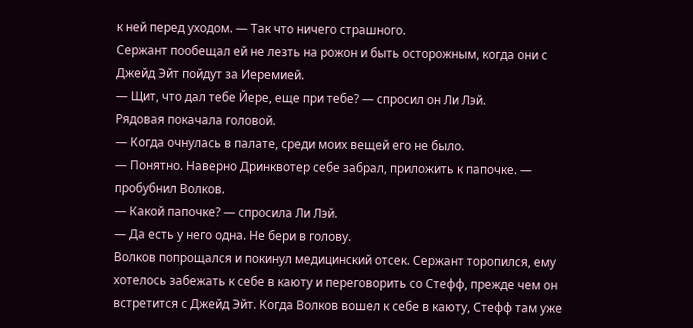к ней перед уходом. — Так что ничего страшного.
Сержант пообещал ей не лезть на рожон и быть осторожным, когда они с Джейд Эйт пойдут за Иеремией.
— Щит, что дал тебе Йере, еще при тебе? — спросил он Ли Лэй.
Рядовая покачала головой.
— Когда очнулась в палате, среди моих вещей его не было.
— Понятно. Наверно Дринквотер себе забрал, приложить к папочке. — пробубнил Волков.
— Какой папочке? — спросила Ли Лэй.
— Да есть у него одна. Не бери в голову.
Волков попрощался и покинул медицинский отсек. Сержант торопился, ему хотелось забежать к себе в каюту и переговорить со Стефф, прежде чем он встретится с Джейд Эйт. Когда Волков вошел к себе в каюту, Стефф там уже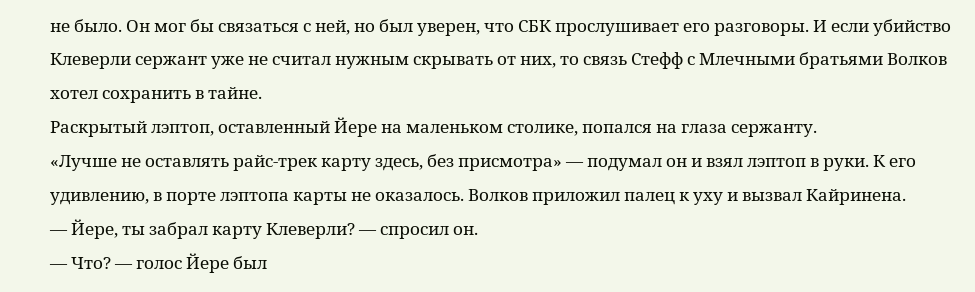не было. Он мог бы связаться с ней, но был уверен, что СБК прослушивает его разговоры. И если убийство Клеверли сержант уже не считал нужным скрывать от них, то связь Стефф с Млечными братьями Волков хотел сохранить в тайне.
Раскрытый лэптоп, оставленный Йере на маленьком столике, попался на глаза сержанту.
«Лучше не оставлять райс-трек карту здесь, без присмотра» — подумал он и взял лэптоп в руки. К его удивлению, в порте лэптопа карты не оказалось. Волков приложил палец к уху и вызвал Кайринена.
— Йере, ты забрал карту Клеверли? — спросил он.
— Что? — голос Йере был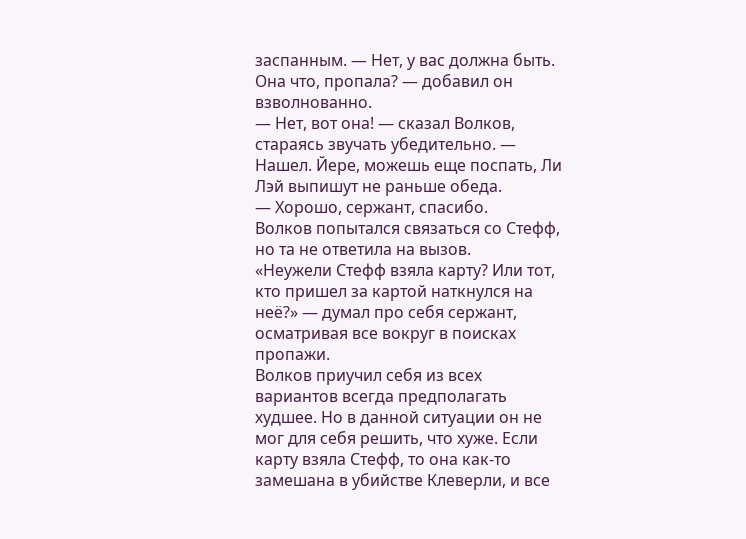заспанным. — Нет, у вас должна быть. Она что, пропала? — добавил он взволнованно.
— Нет, вот она! — сказал Волков, стараясь звучать убедительно. — Нашел. Йере, можешь еще поспать, Ли Лэй выпишут не раньше обеда.
— Хорошо, сержант, спасибо.
Волков попытался связаться со Стефф, но та не ответила на вызов.
«Неужели Стефф взяла карту? Или тот, кто пришел за картой наткнулся на неё?» — думал про себя сержант, осматривая все вокруг в поисках пропажи.
Волков приучил себя из всех вариантов всегда предполагать худшее. Но в данной ситуации он не мог для себя решить, что хуже. Если карту взяла Стефф, то она как-то замешана в убийстве Клеверли, и все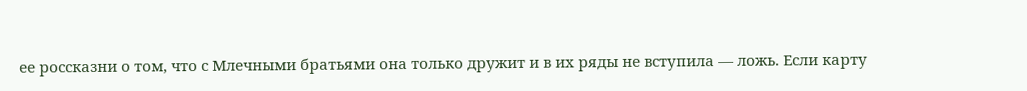ее россказни о том, что с Млечными братьями она только дружит и в их ряды не вступила — ложь. Если карту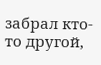забрал кто-то другой,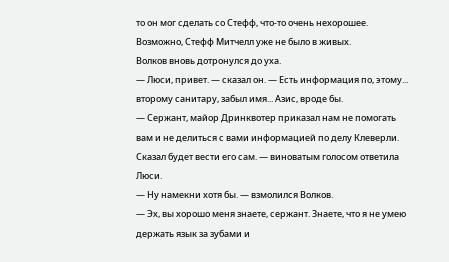то он мог сделать со Стефф, что-то очень нехорошее. Возможно, Стефф Митчелл уже не было в живых.
Волков вновь дотронулся до уха.
— Люси, привет. — сказал он. — Есть информация по, этому... второму санитару, забыл имя... Азис, вроде бы.
— Сержант, майор Дринквотер приказал нам не помогать вам и не делиться с вами информацией по делу Клеверли. Сказал будет вести его сам. — виноватым голосом ответила Люси.
— Ну намекни хотя бы. — взмолился Волков.
— Эх, вы хорошо меня знаете, сержант. Знаете, что я не умею держать язык за зубами и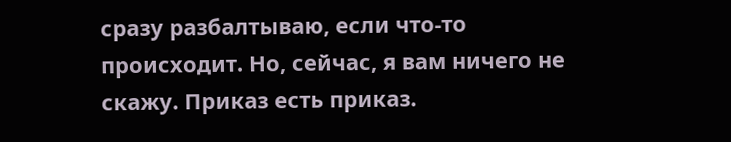сразу разбалтываю, если что-то происходит. Но, сейчас, я вам ничего не скажу. Приказ есть приказ.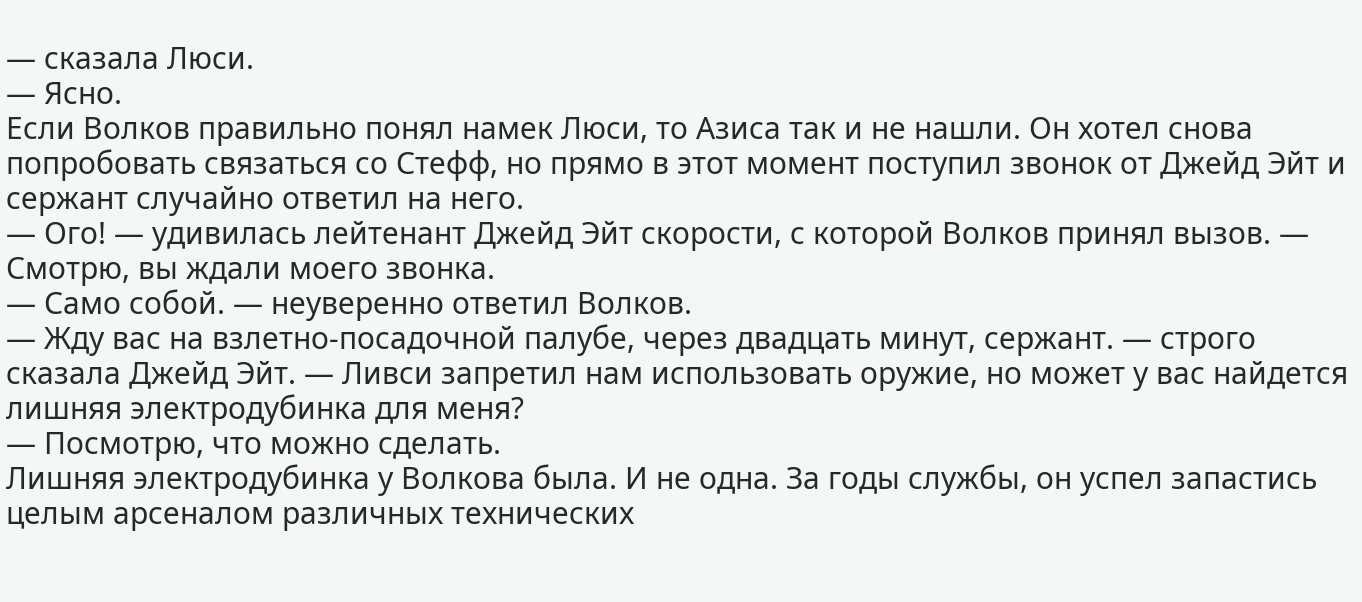— сказала Люси.
— Ясно.
Если Волков правильно понял намек Люси, то Азиса так и не нашли. Он хотел снова попробовать связаться со Стефф, но прямо в этот момент поступил звонок от Джейд Эйт и сержант случайно ответил на него.
— Ого! — удивилась лейтенант Джейд Эйт скорости, с которой Волков принял вызов. — Смотрю, вы ждали моего звонка.
— Само собой. — неуверенно ответил Волков.
— Жду вас на взлетно-посадочной палубе, через двадцать минут, сержант. — строго сказала Джейд Эйт. — Ливси запретил нам использовать оружие, но может у вас найдется лишняя электродубинка для меня?
— Посмотрю, что можно сделать.
Лишняя электродубинка у Волкова была. И не одна. За годы службы, он успел запастись целым арсеналом различных технических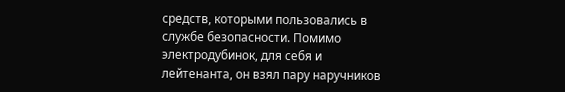средств, которыми пользовались в службе безопасности. Помимо электродубинок, для себя и лейтенанта, он взял пару наручников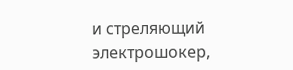и стреляющий электрошокер,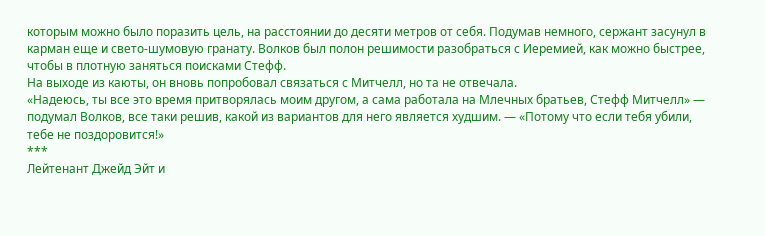которым можно было поразить цель, на расстоянии до десяти метров от себя. Подумав немного, сержант засунул в карман еще и свето-шумовую гранату. Волков был полон решимости разобраться с Иеремией, как можно быстрее, чтобы в плотную заняться поисками Стефф.
На выходе из каюты, он вновь попробовал связаться с Митчелл, но та не отвечала.
«Надеюсь, ты все это время притворялась моим другом, а сама работала на Млечных братьев, Стефф Митчелл» — подумал Волков, все таки решив, какой из вариантов для него является худшим. — «Потому что если тебя убили, тебе не поздоровится!»
***
Лейтенант Джейд Эйт и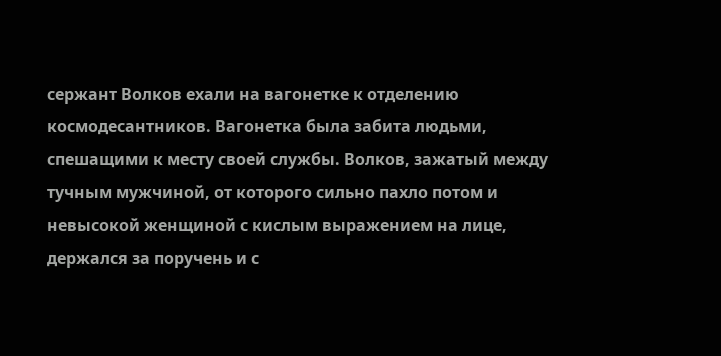сержант Волков ехали на вагонетке к отделению космодесантников. Вагонетка была забита людьми, спешащими к месту своей службы. Волков, зажатый между тучным мужчиной, от которого сильно пахло потом и невысокой женщиной с кислым выражением на лице, держался за поручень и с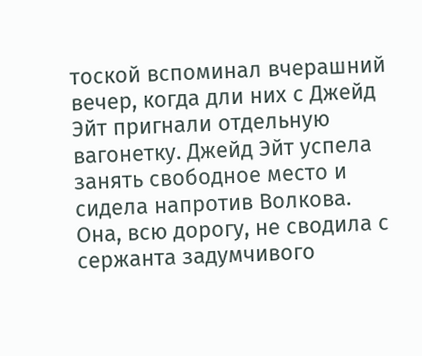тоской вспоминал вчерашний вечер, когда дли них с Джейд Эйт пригнали отдельную вагонетку. Джейд Эйт успела занять свободное место и сидела напротив Волкова. Она, всю дорогу, не сводила с сержанта задумчивого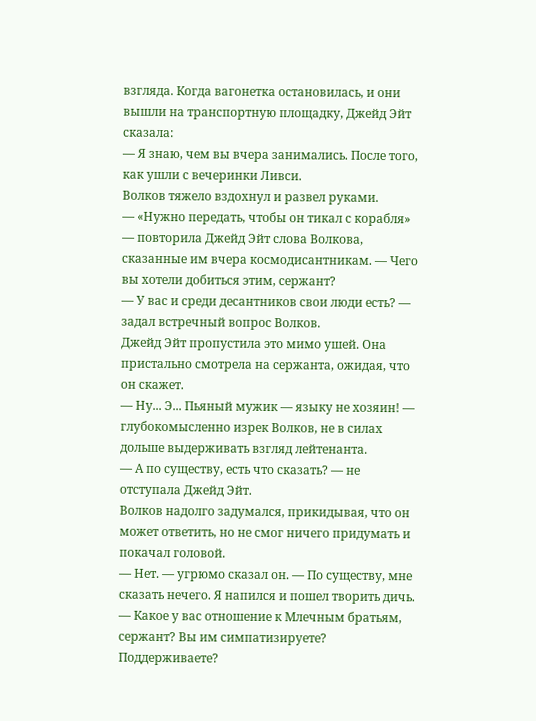взгляда. Когда вагонетка остановилась, и они вышли на транспортную площадку, Джейд Эйт сказала:
— Я знаю, чем вы вчера занимались. После того, как ушли с вечеринки Ливси.
Волков тяжело вздохнул и развел руками.
— «Нужно передать, чтобы он тикал с корабля» — повторила Джейд Эйт слова Волкова, сказанные им вчера космодисантникам. — Чего вы хотели добиться этим, сержант?
— У вас и среди десантников свои люди есть? — задал встречный вопрос Волков.
Джейд Эйт пропустила это мимо ушей. Она пристально смотрела на сержанта, ожидая, что он скажет.
— Ну... Э... Пьяный мужик — языку не хозяин! — глубокомысленно изрек Волков, не в силах дольше выдерживать взгляд лейтенанта.
— А по существу, есть что сказать? — не отступала Джейд Эйт.
Волков надолго задумался, прикидывая, что он может ответить, но не смог ничего придумать и покачал головой.
— Нет. — угрюмо сказал он. — По существу, мне сказать нечего. Я напился и пошел творить дичь.
— Какое у вас отношение к Млечным братьям, сержант? Вы им симпатизируете? Поддерживаете?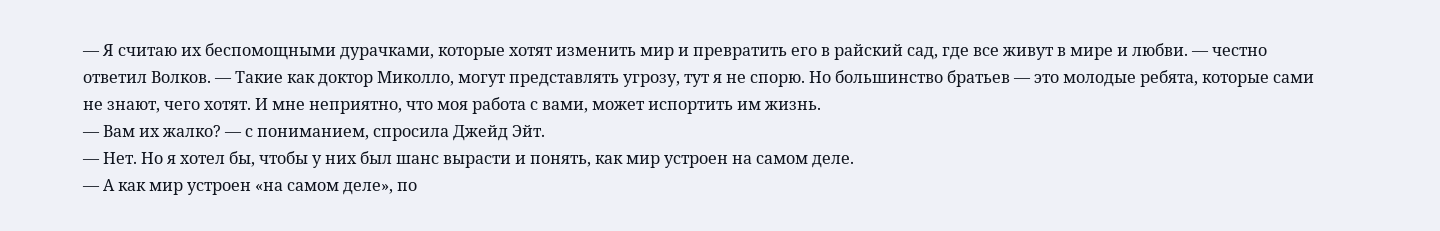— Я считаю их беспомощными дурачками, которые хотят изменить мир и превратить его в райский сад, где все живут в мире и любви. — честно ответил Волков. — Такие как доктор Миколло, могут представлять угрозу, тут я не спорю. Но большинство братьев — это молодые ребята, которые сами не знают, чего хотят. И мне неприятно, что моя работа с вами, может испортить им жизнь.
— Вам их жалко? — с пониманием, спросила Джейд Эйт.
— Нет. Но я хотел бы, чтобы у них был шанс вырасти и понять, как мир устроен на самом деле.
— А как мир устроен «на самом деле», по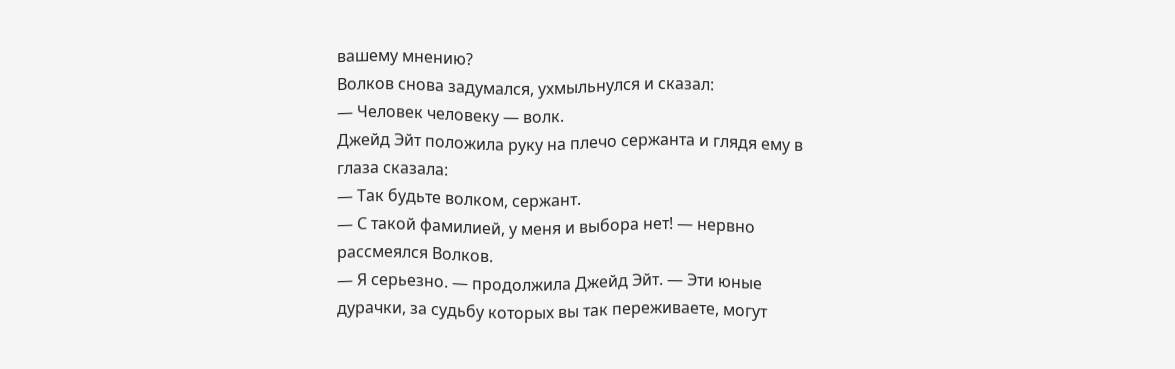вашему мнению?
Волков снова задумался, ухмыльнулся и сказал:
— Человек человеку — волк.
Джейд Эйт положила руку на плечо сержанта и глядя ему в глаза сказала:
— Так будьте волком, сержант.
— С такой фамилией, у меня и выбора нет! — нервно рассмеялся Волков.
— Я серьезно. — продолжила Джейд Эйт. — Эти юные дурачки, за судьбу которых вы так переживаете, могут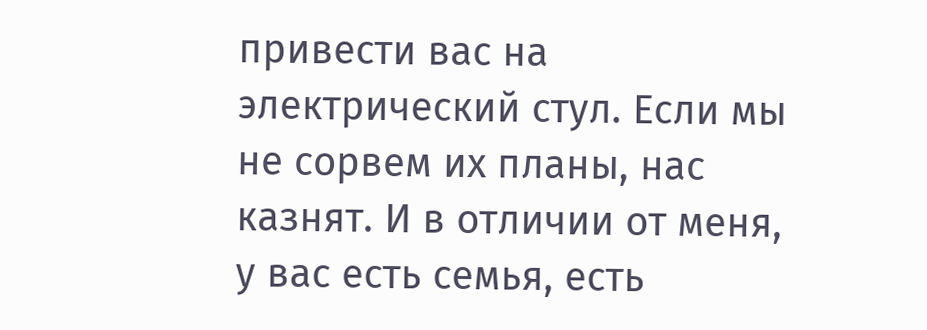привести вас на электрический стул. Если мы не сорвем их планы, нас казнят. И в отличии от меня, у вас есть семья, есть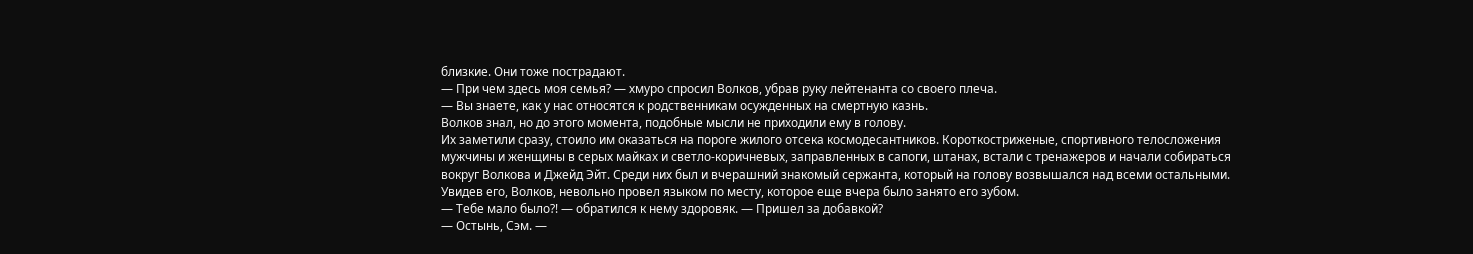близкие. Они тоже пострадают.
— При чем здесь моя семья? — хмуро спросил Волков, убрав руку лейтенанта со своего плеча.
— Вы знаете, как у нас относятся к родственникам осужденных на смертную казнь.
Волков знал, но до этого момента, подобные мысли не приходили ему в голову.
Их заметили сразу, стоило им оказаться на пороге жилого отсека космодесантников. Короткостриженые, спортивного телосложения мужчины и женщины в серых майках и светло-коричневых, заправленных в сапоги, штанах, встали с тренажеров и начали собираться вокруг Волкова и Джейд Эйт. Среди них был и вчерашний знакомый сержанта, который на голову возвышался над всеми остальными. Увидев его, Волков, невольно провел языком по месту, которое еще вчера было занято его зубом.
— Тебе мало было?! — обратился к нему здоровяк. — Пришел за добавкой?
— Остынь, Сэм. —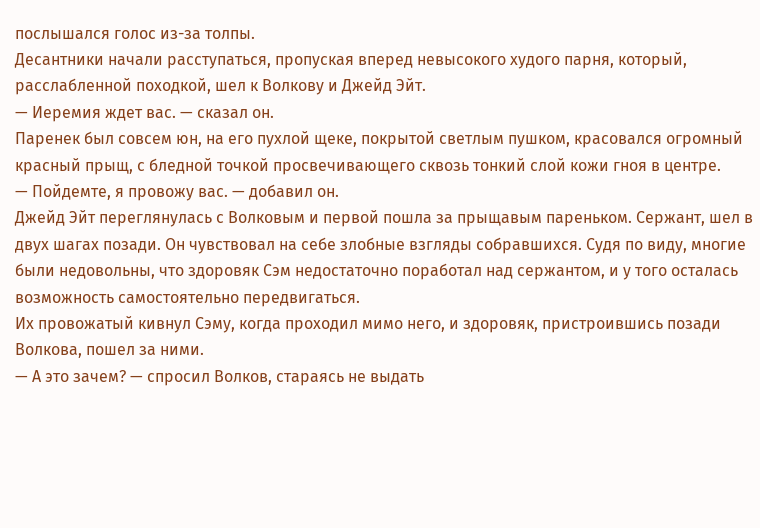послышался голос из-за толпы.
Десантники начали расступаться, пропуская вперед невысокого худого парня, который, расслабленной походкой, шел к Волкову и Джейд Эйт.
— Иеремия ждет вас. — сказал он.
Паренек был совсем юн, на его пухлой щеке, покрытой светлым пушком, красовался огромный красный прыщ, с бледной точкой просвечивающего сквозь тонкий слой кожи гноя в центре.
— Пойдемте, я провожу вас. — добавил он.
Джейд Эйт переглянулась с Волковым и первой пошла за прыщавым пареньком. Сержант, шел в двух шагах позади. Он чувствовал на себе злобные взгляды собравшихся. Судя по виду, многие были недовольны, что здоровяк Сэм недостаточно поработал над сержантом, и у того осталась возможность самостоятельно передвигаться.
Их провожатый кивнул Сэму, когда проходил мимо него, и здоровяк, пристроившись позади Волкова, пошел за ними.
— А это зачем? — спросил Волков, стараясь не выдать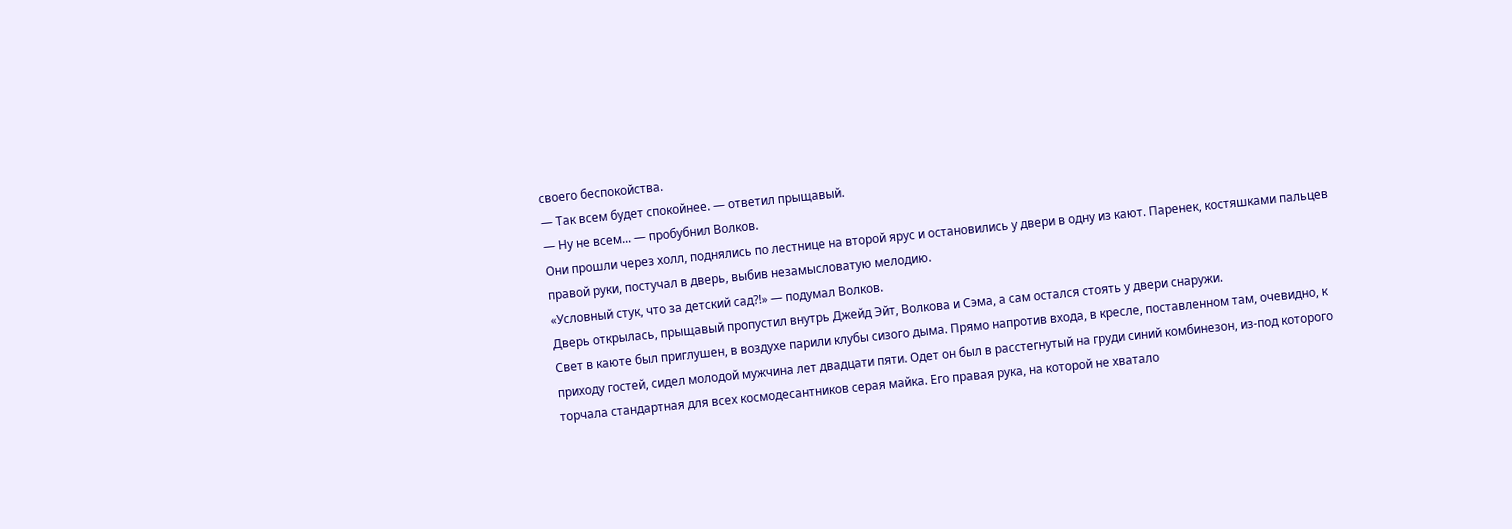своего беспокойства.
— Так всем будет спокойнее. — ответил прыщавый.
— Ну не всем... — пробубнил Волков.
Они прошли через холл, поднялись по лестнице на второй ярус и остановились у двери в одну из кают. Паренек, костяшками пальцев правой руки, постучал в дверь, выбив незамысловатую мелодию.
«Условный стук, что за детский сад?!» — подумал Волков.
Дверь открылась, прыщавый пропустил внутрь Джейд Эйт, Волкова и Сэма, а сам остался стоять у двери снаружи.
Свет в каюте был приглушен, в воздухе парили клубы сизого дыма. Прямо напротив входа, в кресле, поставленном там, очевидно, к приходу гостей, сидел молодой мужчина лет двадцати пяти. Одет он был в расстегнутый на груди синий комбинезон, из-под которого торчала стандартная для всех космодесантников серая майка. Его правая рука, на которой не хватало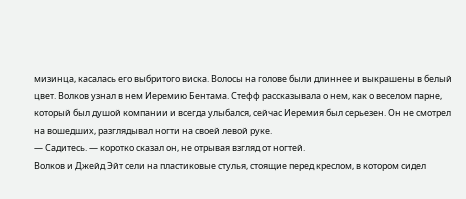мизинца, касалась его выбритого виска. Волосы на голове были длиннее и выкрашены в белый цвет. Волков узнал в нем Иеремию Бентама. Стефф рассказывала о нем, как о веселом парне, который был душой компании и всегда улыбался, сейчас Иеремия был серьезен. Он не смотрел на вошедших, разглядывал ногти на своей левой руке.
— Садитесь. — коротко сказал он, не отрывая взгляд от ногтей.
Волков и Джейд Эйт сели на пластиковые стулья, стоящие перед креслом, в котором сидел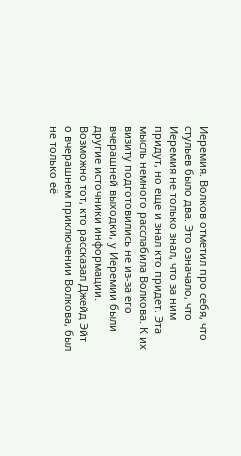Иеремия. Волков отметил про себя, что стульев было два. Это означало, что Иеремия не только знал, что за ним придут, но еще и знал кто придет. Эта мысль немного расслабила Волкова. К их визиту подготовились не из-за его вчерашней выходки, у Иеремии были другие источники информации. Возможно тот, кто рассказал Джейд Эйт о вчерашнем приключении Волкова, был не только её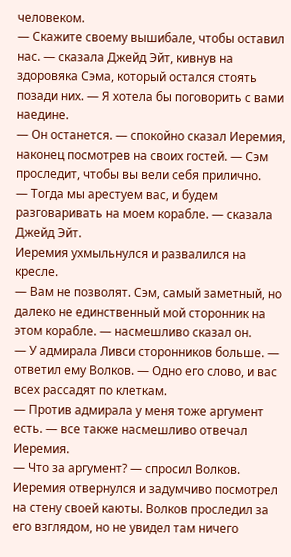человеком.
— Скажите своему вышибале, чтобы оставил нас. — сказала Джейд Эйт, кивнув на здоровяка Сэма, который остался стоять позади них. — Я хотела бы поговорить с вами наедине.
— Он останется. — спокойно сказал Иеремия, наконец посмотрев на своих гостей. — Сэм проследит, чтобы вы вели себя прилично.
— Тогда мы арестуем вас, и будем разговаривать на моем корабле. — сказала Джейд Эйт.
Иеремия ухмыльнулся и развалился на кресле.
— Вам не позволят. Сэм, самый заметный, но далеко не единственный мой сторонник на этом корабле. — насмешливо сказал он.
— У адмирала Ливси сторонников больше. — ответил ему Волков. — Одно его слово, и вас всех рассадят по клеткам.
— Против адмирала у меня тоже аргумент есть. — все также насмешливо отвечал Иеремия.
— Что за аргумент? — спросил Волков.
Иеремия отвернулся и задумчиво посмотрел на стену своей каюты. Волков проследил за его взглядом, но не увидел там ничего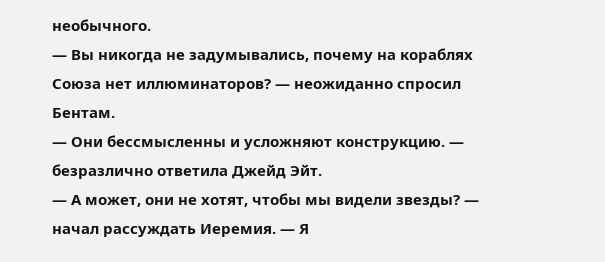необычного.
— Вы никогда не задумывались, почему на кораблях Союза нет иллюминаторов? — неожиданно спросил Бентам.
— Они бессмысленны и усложняют конструкцию. — безразлично ответила Джейд Эйт.
— А может, они не хотят, чтобы мы видели звезды? — начал рассуждать Иеремия. — Я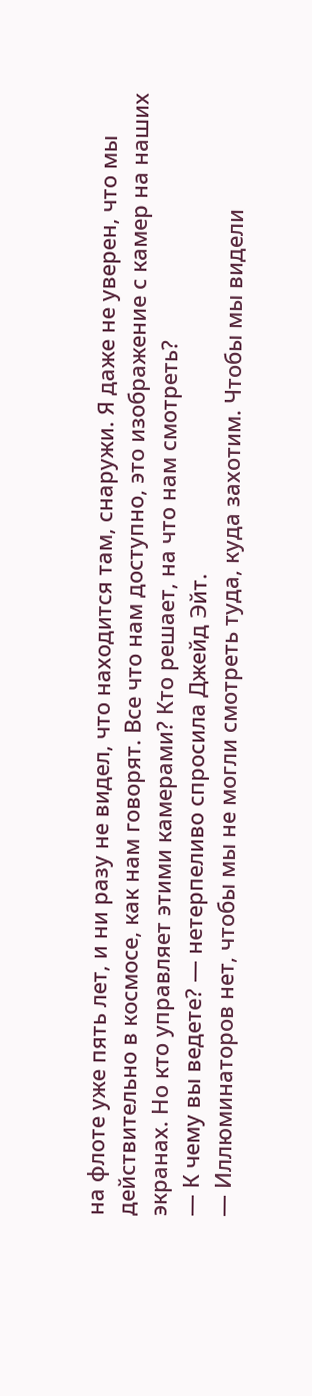на флоте уже пять лет, и ни разу не видел, что находится там, снаружи. Я даже не уверен, что мы действительно в космосе, как нам говорят. Все что нам доступно, это изображение с камер на наших экранах. Но кто управляет этими камерами? Кто решает, на что нам смотреть?
— К чему вы ведете? — нетерпеливо спросила Джейд Эйт.
— Иллюминаторов нет, чтобы мы не могли смотреть туда, куда захотим. Чтобы мы видели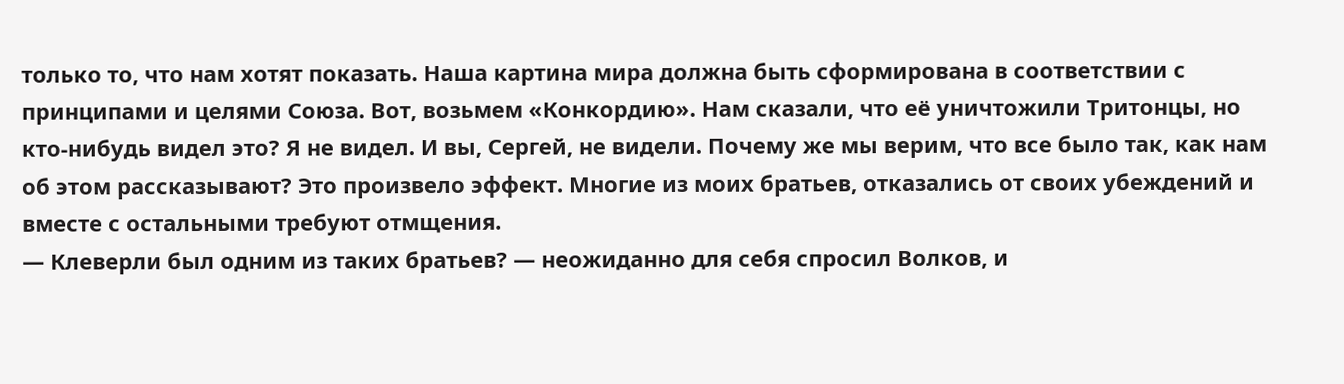только то, что нам хотят показать. Наша картина мира должна быть сформирована в соответствии с принципами и целями Союза. Вот, возьмем «Конкордию». Нам сказали, что её уничтожили Тритонцы, но кто-нибудь видел это? Я не видел. И вы, Сергей, не видели. Почему же мы верим, что все было так, как нам об этом рассказывают? Это произвело эффект. Многие из моих братьев, отказались от своих убеждений и вместе с остальными требуют отмщения.
— Клеверли был одним из таких братьев? — неожиданно для себя спросил Волков, и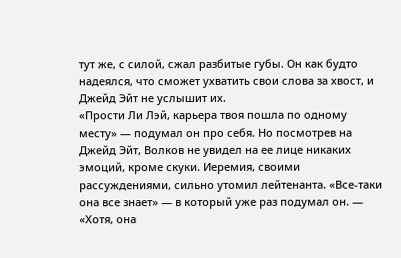тут же, с силой, сжал разбитые губы. Он как будто надеялся, что сможет ухватить свои слова за хвост, и Джейд Эйт не услышит их.
«Прости Ли Лэй, карьера твоя пошла по одному месту» — подумал он про себя. Но посмотрев на Джейд Эйт, Волков не увидел на ее лице никаких эмоций, кроме скуки. Иеремия, своими рассуждениями, сильно утомил лейтенанта. «Все-таки она все знает» — в который уже раз подумал он. — «Хотя, она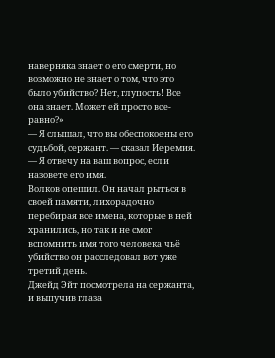наверняка знает о его смерти, но возможно не знает о том, что это было убийство? Нет, глупость! Все она знает. Может ей просто все-равно?»
— Я слышал, что вы обеспокоены его судьбой, сержант. — сказал Иеремия. — Я отвечу на ваш вопрос, если назовете его имя.
Волков опешил. Он начал рыться в своей памяти, лихорадочно перебирая все имена, которые в ней хранились, но так и не смог вспомнить имя того человека чьё убийство он расследовал вот уже третий день.
Джейд Эйт посмотрела на сержанта, и выпучив глаза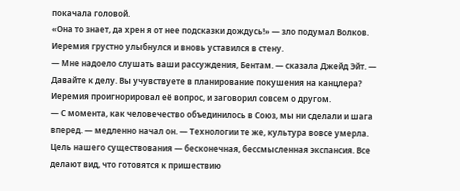покачала головой.
«Она то знает, да хрен я от нее подсказки дождусь!» — зло подумал Волков.
Иеремия грустно улыбнулся и вновь уставился в стену.
— Мне надоело слушать ваши рассуждения, Бентам. — сказала Джейд Эйт. — Давайте к делу. Вы учувствуете в планирование покушения на канцлера?
Иеремия проигнорировал её вопрос, и заговорил совсем о другом.
— С момента, как человечество объединилось в Союз, мы ни сделали и шага вперед. — медленно начал он. — Технологии те же, культура вовсе умерла. Цель нашего существования — бесконечная, бессмысленная экспансия. Все делают вид, что готовятся к пришествию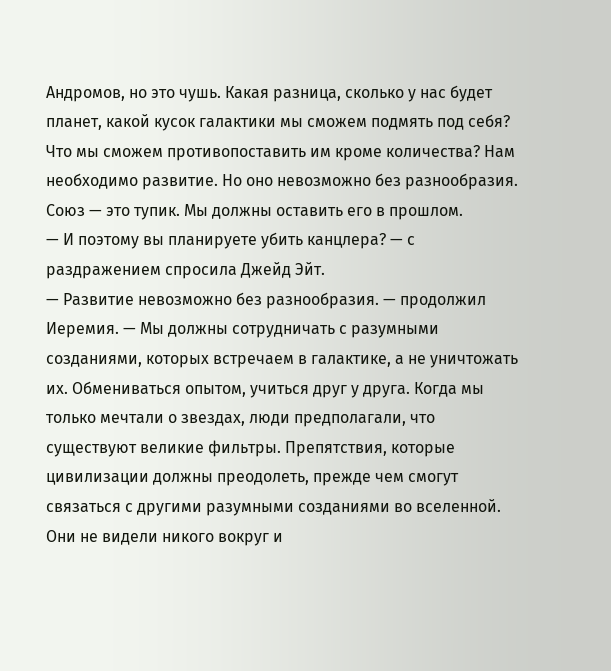Андромов, но это чушь. Какая разница, сколько у нас будет планет, какой кусок галактики мы сможем подмять под себя? Что мы сможем противопоставить им кроме количества? Нам необходимо развитие. Но оно невозможно без разнообразия. Союз — это тупик. Мы должны оставить его в прошлом.
— И поэтому вы планируете убить канцлера? — с раздражением спросила Джейд Эйт.
— Развитие невозможно без разнообразия. — продолжил Иеремия. — Мы должны сотрудничать с разумными созданиями, которых встречаем в галактике, а не уничтожать их. Обмениваться опытом, учиться друг у друга. Когда мы только мечтали о звездах, люди предполагали, что существуют великие фильтры. Препятствия, которые цивилизации должны преодолеть, прежде чем смогут связаться с другими разумными созданиями во вселенной. Они не видели никого вокруг и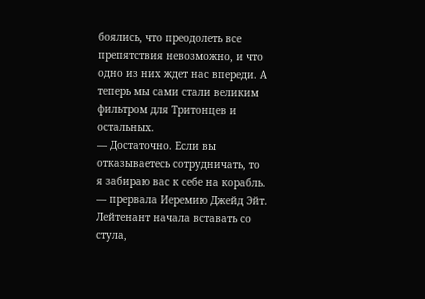боялись, что преодолеть все препятствия невозможно, и что одно из них ждет нас впереди. А теперь мы сами стали великим фильтром для Тритонцев и остальных.
— Достаточно. Если вы отказываетесь сотрудничать, то я забираю вас к себе на корабль. — прервала Иеремию Джейд Эйт.
Лейтенант начала вставать со стула,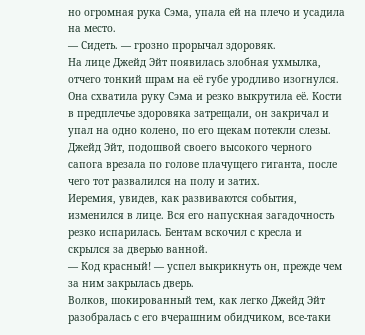но огромная рука Сэма, упала ей на плечо и усадила на место.
— Сидеть. — грозно прорычал здоровяк.
На лице Джейд Эйт появилась злобная ухмылка, отчего тонкий шрам на её губе уродливо изогнулся. Она схватила руку Сэма и резко выкрутила её. Кости в предплечье здоровяка затрещали, он закричал и упал на одно колено, по его щекам потекли слезы. Джейд Эйт, подошвой своего высокого черного сапога врезала по голове плачущего гиганта, после чего тот развалился на полу и затих.
Иеремия, увидев, как развиваются события, изменился в лице. Вся его напускная загадочность резко испарилась. Бентам вскочил с кресла и скрылся за дверью ванной.
— Код красный! — успел выкрикнуть он, прежде чем за ним закрылась дверь.
Волков, шокированный тем, как легко Джейд Эйт разобралась с его вчерашним обидчиком, все-таки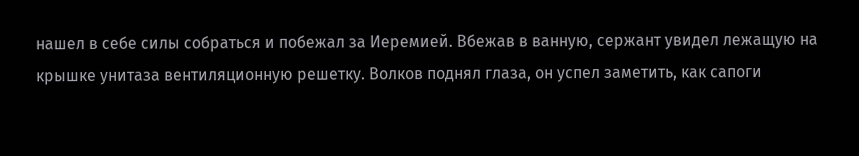нашел в себе силы собраться и побежал за Иеремией. Вбежав в ванную, сержант увидел лежащую на крышке унитаза вентиляционную решетку. Волков поднял глаза, он успел заметить, как сапоги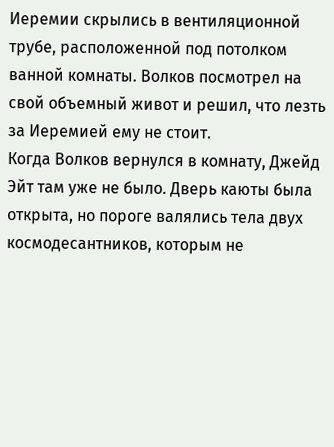Иеремии скрылись в вентиляционной трубе, расположенной под потолком ванной комнаты. Волков посмотрел на свой объемный живот и решил, что лезть за Иеремией ему не стоит.
Когда Волков вернулся в комнату, Джейд Эйт там уже не было. Дверь каюты была открыта, но пороге валялись тела двух космодесантников, которым не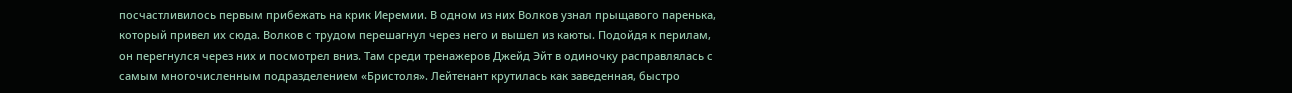посчастливилось первым прибежать на крик Иеремии. В одном из них Волков узнал прыщавого паренька, который привел их сюда. Волков с трудом перешагнул через него и вышел из каюты. Подойдя к перилам, он перегнулся через них и посмотрел вниз. Там среди тренажеров Джейд Эйт в одиночку расправлялась с самым многочисленным подразделением «Бристоля». Лейтенант крутилась как заведенная, быстро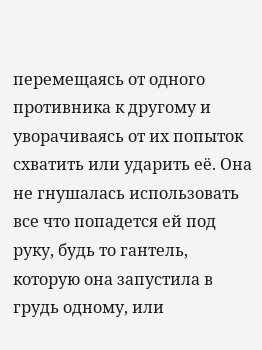перемещаясь от одного противника к другому и уворачиваясь от их попыток схватить или ударить её. Она не гнушалась использовать все что попадется ей под руку, будь то гантель, которую она запустила в грудь одному, или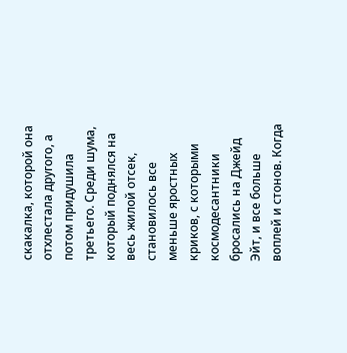скакалка, которой она отхлестала другого, а потом придушила третьего. Среди шума, который поднялся на весь жилой отсек, становилось все меньше яростных криков, с которыми космодесантники бросались на Джейд Эйт, и все больше воплей и стонов. Когда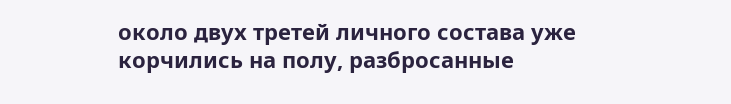около двух третей личного состава уже корчились на полу, разбросанные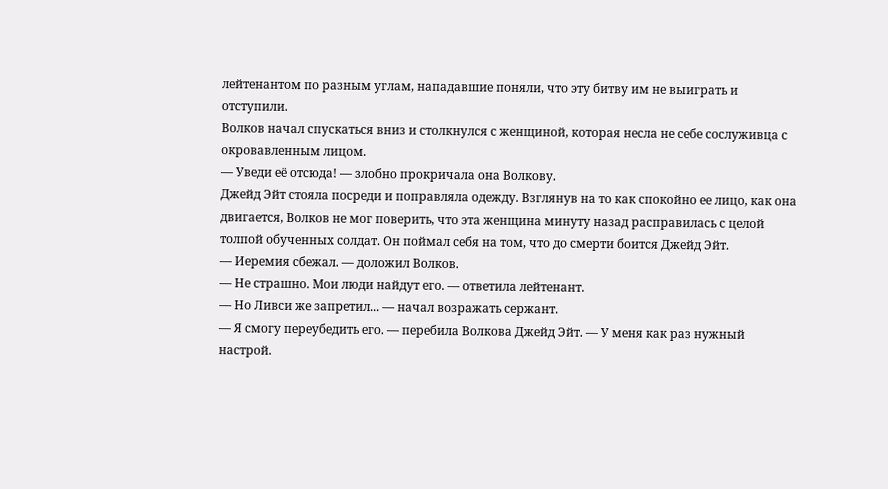лейтенантом по разным углам, нападавшие поняли, что эту битву им не выиграть и отступили.
Волков начал спускаться вниз и столкнулся с женщиной, которая несла не себе сослуживца с окровавленным лицом.
— Уведи её отсюда! — злобно прокричала она Волкову.
Джейд Эйт стояла посреди и поправляла одежду. Взглянув на то как спокойно ее лицо, как она двигается, Волков не мог поверить, что эта женщина минуту назад расправилась с целой толпой обученных солдат. Он поймал себя на том, что до смерти боится Джейд Эйт.
— Иеремия сбежал. — доложил Волков.
— Не страшно. Мои люди найдут его. — ответила лейтенант.
— Но Ливси же запретил... — начал возражать сержант.
— Я смогу переубедить его. — перебила Волкова Джейд Эйт. — У меня как раз нужный настрой.